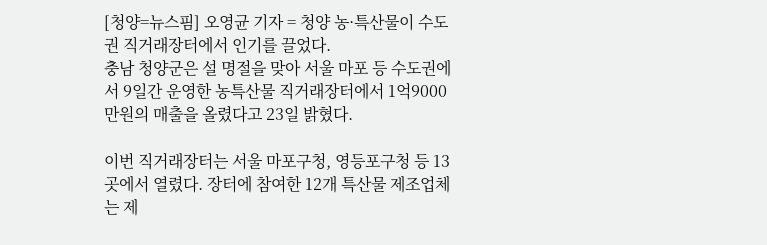[청양=뉴스핌] 오영균 기자 = 청양 농·특산물이 수도권 직거래장터에서 인기를 끌었다.
충남 청양군은 설 명절을 맞아 서울 마포 등 수도권에서 9일간 운영한 농특산물 직거래장터에서 1억9000만원의 매출을 올렸다고 23일 밝혔다.

이번 직거래장터는 서울 마포구청, 영등포구청 등 13곳에서 열렸다. 장터에 참여한 12개 특산물 제조업체는 제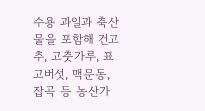수용 과일과 축산물을 포함해 건고추, 고춧가루, 표고버섯, 맥문동, 잡곡 등 농산가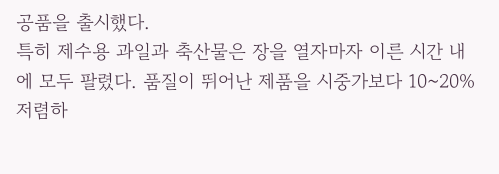공품을 출시했다.
특히 제수용 과일과 축산물은 장을 열자마자 이른 시간 내에 모두 팔렸다. 품질이 뛰어난 제품을 시중가보다 10~20% 저렴하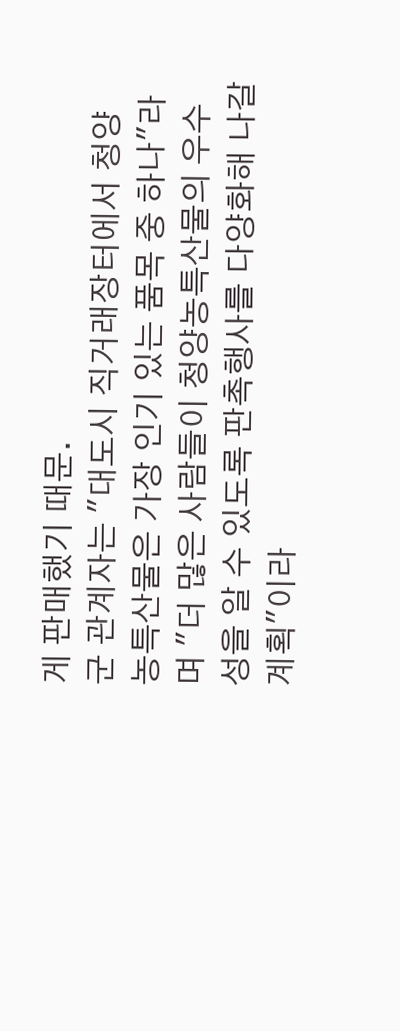게 판매했기 때문.
군 관계자는 "대도시 직거래장터에서 청양 농특산물은 가장 인기 있는 품목 중 하나"라며 "더 많은 사람들이 청양농특산물의 우수성을 알 수 있도록 판촉행사를 다양화해 나갈 계획"이라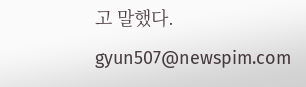고 말했다.
gyun507@newspim.com